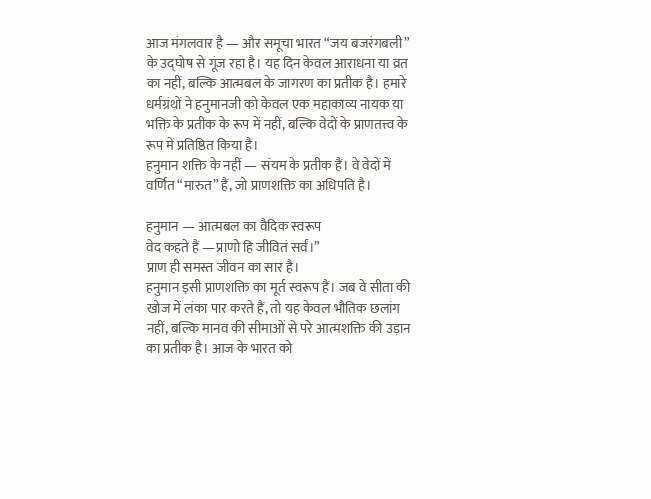आज मंगलवार है — और समूचा भारत “जय बजरंगबली” के उद्घोष से गूंज रहा है। यह दिन केवल आराधना या व्रत का नहीं, बल्कि आत्मबल के जागरण का प्रतीक है। हमारे धर्मग्रंथों ने हनुमानजी को केवल एक महाकाव्य नायक या भक्ति के प्रतीक के रूप में नहीं, बल्कि वेदों के प्राणतत्त्व के रूप में प्रतिष्ठित किया है।
हनुमान शक्ति के नहीं — संयम के प्रतीक हैं। वे वेदों में वर्णित “मारुत” हैं, जो प्राणशक्ति का अधिपति है।

हनुमान — आत्मबल का वैदिक स्वरूप
वेद कहते हैं —प्राणो हि जीवितं सर्वं।”
प्राण ही समस्त जीवन का सार है।
हनुमान इसी प्राणशक्ति का मूर्त स्वरूप हैं। जब वे सीता की खोज में लंका पार करते हैं, तो यह केवल भौतिक छलांग नहीं, बल्कि मानव की सीमाओं से परे आत्मशक्ति की उड़ान का प्रतीक है। आज के भारत को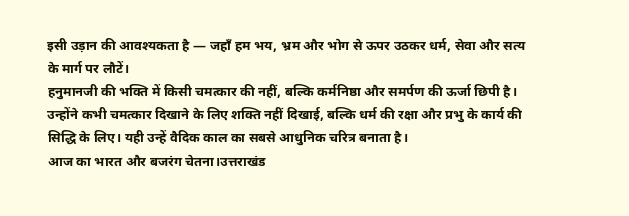इसी उड़ान की आवश्यकता है — जहाँ हम भय, भ्रम और भोग से ऊपर उठकर धर्म, सेवा और सत्य के मार्ग पर लौटें।
हनुमानजी की भक्ति में किसी चमत्कार की नहीं, बल्कि कर्मनिष्ठा और समर्पण की ऊर्जा छिपी है। उन्होंने कभी चमत्कार दिखाने के लिए शक्ति नहीं दिखाई, बल्कि धर्म की रक्षा और प्रभु के कार्य की सिद्धि के लिए। यही उन्हें वैदिक काल का सबसे आधुनिक चरित्र बनाता है।
आज का भारत और बजरंग चेतना।उत्तराखंड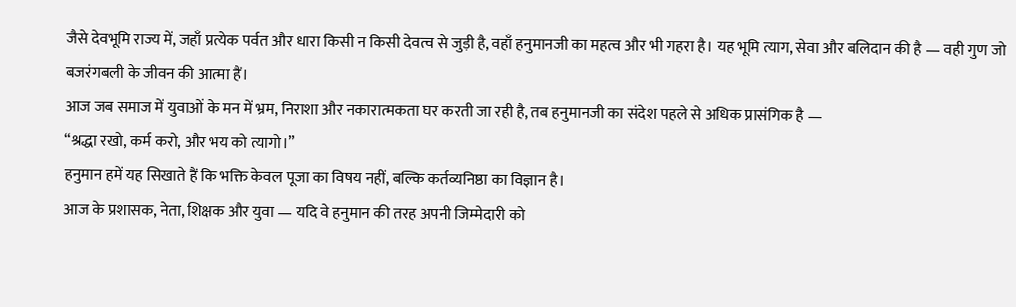जैसे देवभूमि राज्य में, जहाँ प्रत्येक पर्वत और धारा किसी न किसी देवत्व से जुड़ी है, वहाँ हनुमानजी का महत्व और भी गहरा है। यह भूमि त्याग, सेवा और बलिदान की है — वही गुण जो बजरंगबली के जीवन की आत्मा हैं।
आज जब समाज में युवाओं के मन में भ्रम, निराशा और नकारात्मकता घर करती जा रही है, तब हनुमानजी का संदेश पहले से अधिक प्रासंगिक है —
“श्रद्धा रखो, कर्म करो, और भय को त्यागो।”
हनुमान हमें यह सिखाते हैं कि भक्ति केवल पूजा का विषय नहीं, बल्कि कर्तव्यनिष्ठा का विज्ञान है।
आज के प्रशासक, नेता, शिक्षक और युवा — यदि वे हनुमान की तरह अपनी जिम्मेदारी को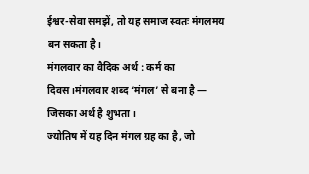ईश्वर-सेवा समझें, तो यह समाज स्वतः मंगलमय बन सकता है।
मंगलवार का वैदिक अर्थ : कर्म का दिवस।मंगलवार शब्द ‘मंगल’ से बना है — जिसका अर्थ है शुभता।
ज्योतिष में यह दिन मंगल ग्रह का है, जो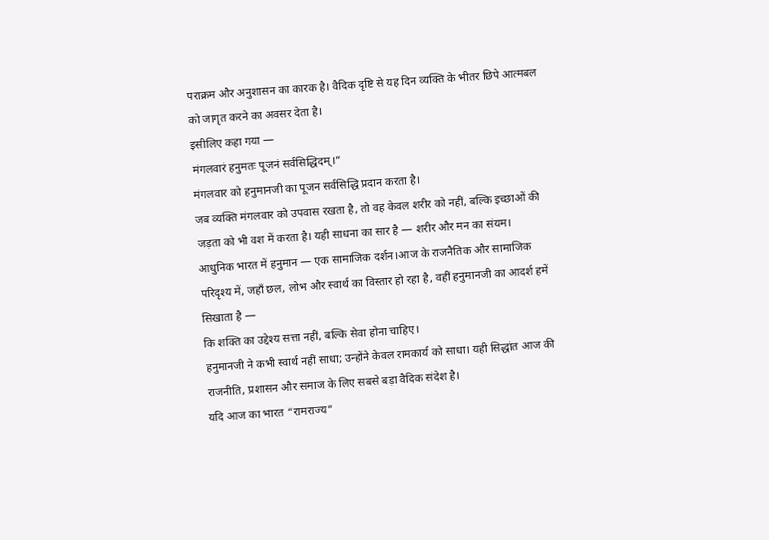पराक्रम और अनुशासन का कारक है। वैदिक दृष्टि से यह दिन व्यक्ति के भीतर छिपे आत्मबल को जागृत करने का अवसर देता है।
इसीलिए कहा गया —
मंगलवारं हनुमतः पूजनं सर्वसिद्धिदम्।”
मंगलवार को हनुमानजी का पूजन सर्वसिद्धि प्रदान करता है।
जब व्यक्ति मंगलवार को उपवास रखता है, तो वह केवल शरीर को नहीं, बल्कि इच्छाओं की जड़ता को भी वश में करता है। यही साधना का सार है — शरीर और मन का संयम।
आधुनिक भारत में हनुमान — एक सामाजिक दर्शन।आज के राजनैतिक और सामाजिक परिदृश्य में, जहाँ छल, लोभ और स्वार्थ का विस्तार हो रहा है, वहीं हनुमानजी का आदर्श हमें सिखाता है —
कि शक्ति का उद्देश्य सत्ता नहीं, बल्कि सेवा होना चाहिए।
हनुमानजी ने कभी स्वार्थ नहीं साधा; उन्होंने केवल रामकार्य को साधा। यही सिद्धांत आज की राजनीति, प्रशासन और समाज के लिए सबसे बड़ा वैदिक संदेश है।
यदि आज का भारत “रामराज्य”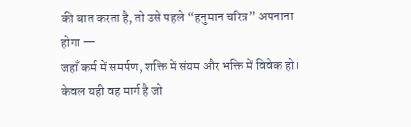की बात करता है, तो उसे पहले “हनुमान चरित्र” अपनाना होगा —
जहाँ कर्म में समर्पण, शक्ति में संयम और भक्ति में विवेक हो।
केवल यही वह मार्ग है जो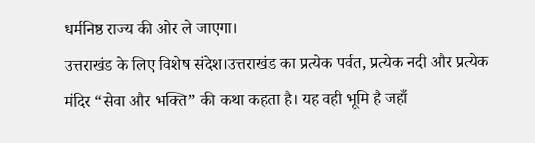धर्मनिष्ठ राज्य की ओर ले जाएगा।
उत्तराखंड के लिए विशेष संदेश।उत्तराखंड का प्रत्येक पर्वत, प्रत्येक नदी और प्रत्येक मंदिर “सेवा और भक्ति” की कथा कहता है। यह वही भूमि है जहाँ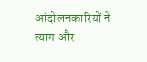आंदोलनकारियों ने त्याग और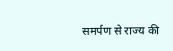समर्पण से राज्य की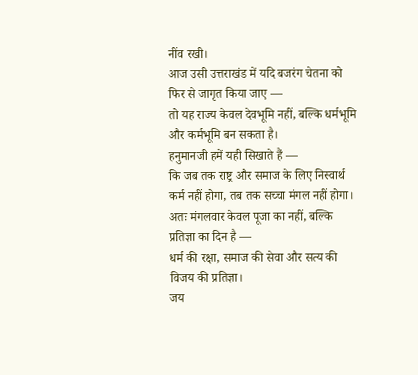नींव रखी।
आज उसी उत्तराखंड में यदि बजरंग चेतना को फिर से जागृत किया जाए —
तो यह राज्य केवल देवभूमि नहीं, बल्कि धर्मभूमि और कर्मभूमि बन सकता है।
हनुमानजी हमें यही सिखाते हैं —
कि जब तक राष्ट्र और समाज के लिए निस्वार्थ कर्म नहीं होगा, तब तक सच्चा मंगल नहीं होगा।
अतः मंगलवार केवल पूजा का नहीं, बल्कि प्रतिज्ञा का दिन है —
धर्म की रक्षा, समाज की सेवा और सत्य की विजय की प्रतिज्ञा।
जय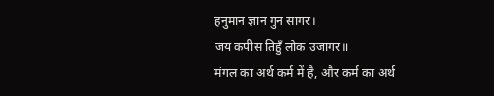हनुमान ज्ञान गुन सागर।
जय कपीस तिहुँ लोक उजागर॥
मंगल का अर्थ कर्म में है, और कर्म का अर्थ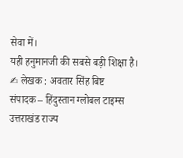सेवा में।
यही हनुमानजी की सबसे बड़ी शिक्षा है।
✍ लेखक : अवतार सिंह बिष्ट
संपादक – हिंदुस्तान ग्लोबल टाइम्स
उत्तराखंड राज्य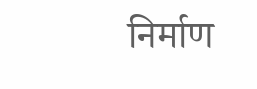निर्माण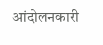आंदोलनकारी